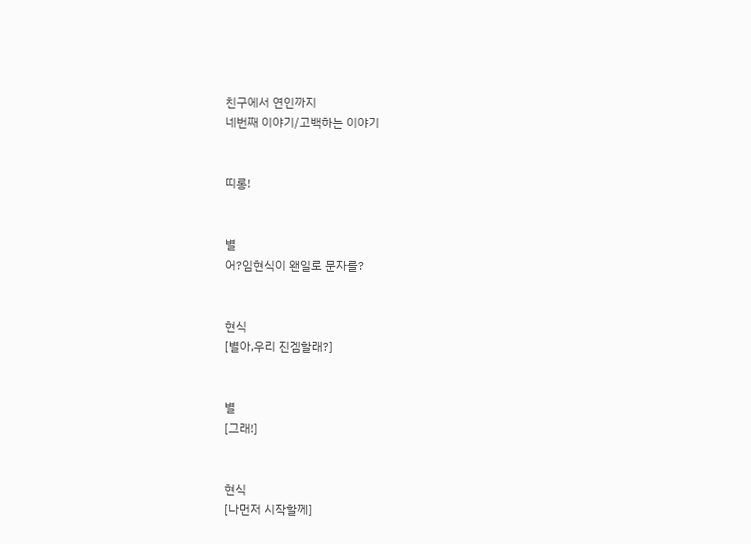친구에서 연인까지
네번째 이야기/고백하는 이야기


띠롱!


별
어?임현식이 왠일로 문자를?


현식
[별아,우리 진겜할래?]


별
[그래!]


현식
[나먼저 시작할께]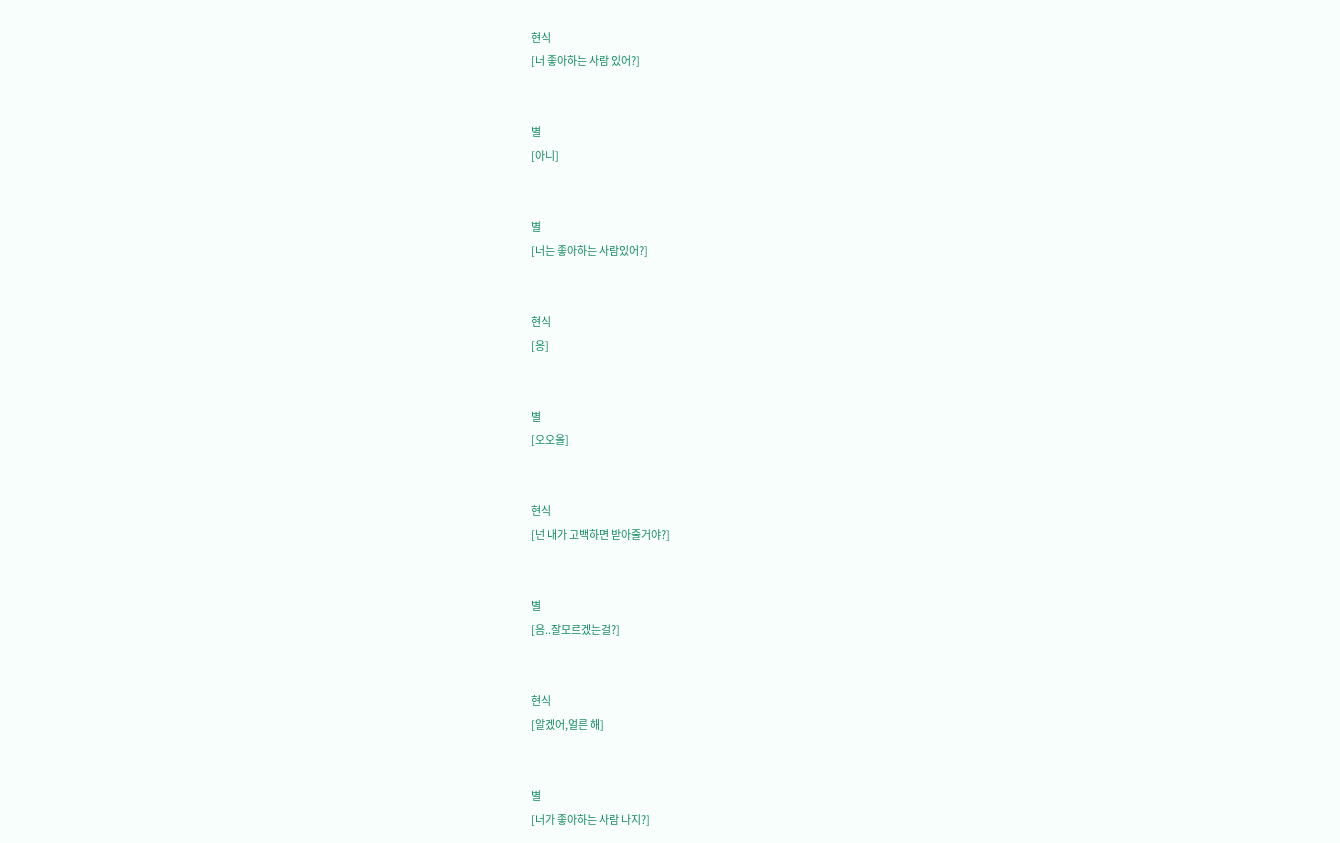현식
[너 좋아하는 사람 있어?]


별
[아니]


별
[너는 좋아하는 사람있어?]


현식
[응]


별
[오오올]


현식
[넌 내가 고백하면 받아줄거야?]


별
[음..잘모르겠는걸?]


현식
[알겠어,얼른 해]


별
[너가 좋아하는 사람 나지?]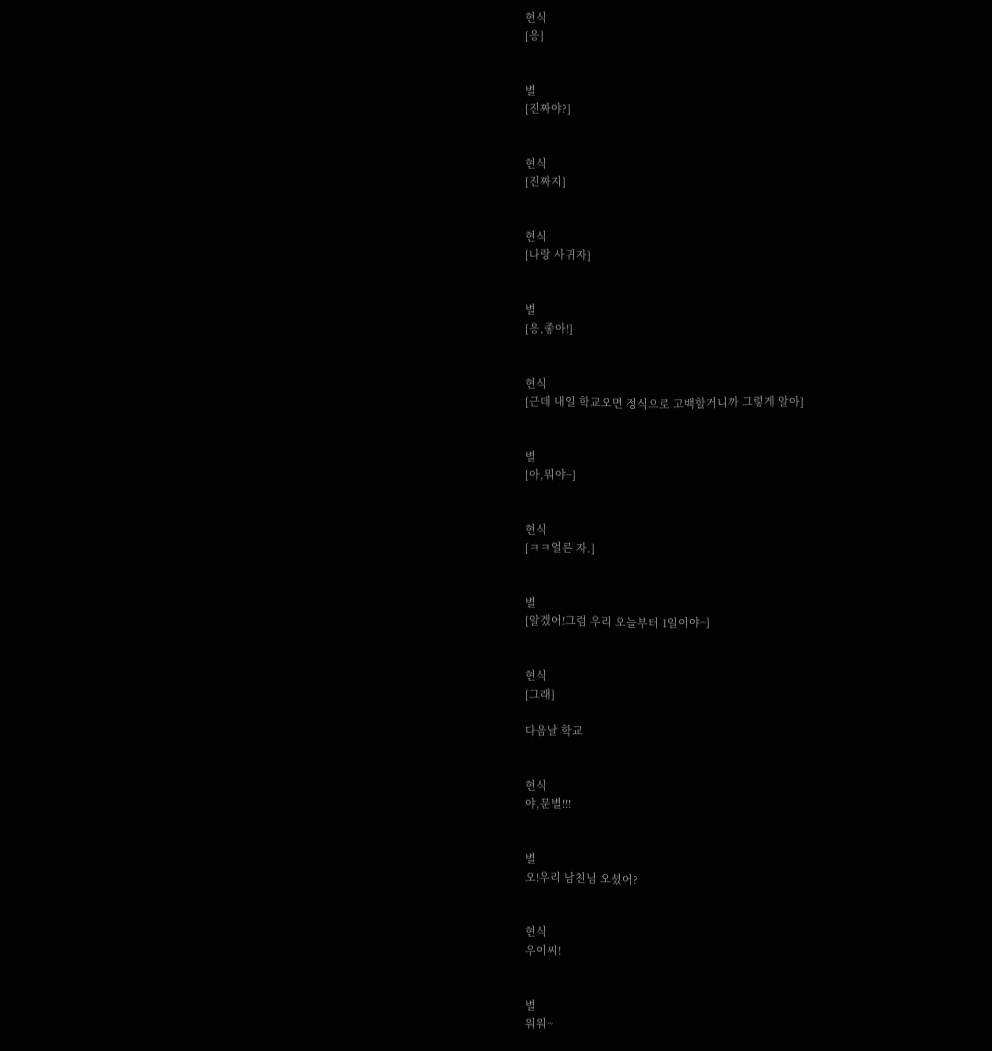현식
[응]


별
[진짜야?]


현식
[진짜지]


현식
[나랑 사귀자]


별
[응,좋아!]


현식
[근데 내일 학교오면 정식으로 고백할거니까 그렇게 알아]


별
[아,뭐야~]


현식
[ㅋㅋ얼른 자.]


별
[알겠어!그럼 우리 오늘부터 1일이야~]


현식
[그래]

다음날 학교


현식
야,문별!!!


별
오!우리 남친님 오셨어?


현식
우이씨!


별
워워~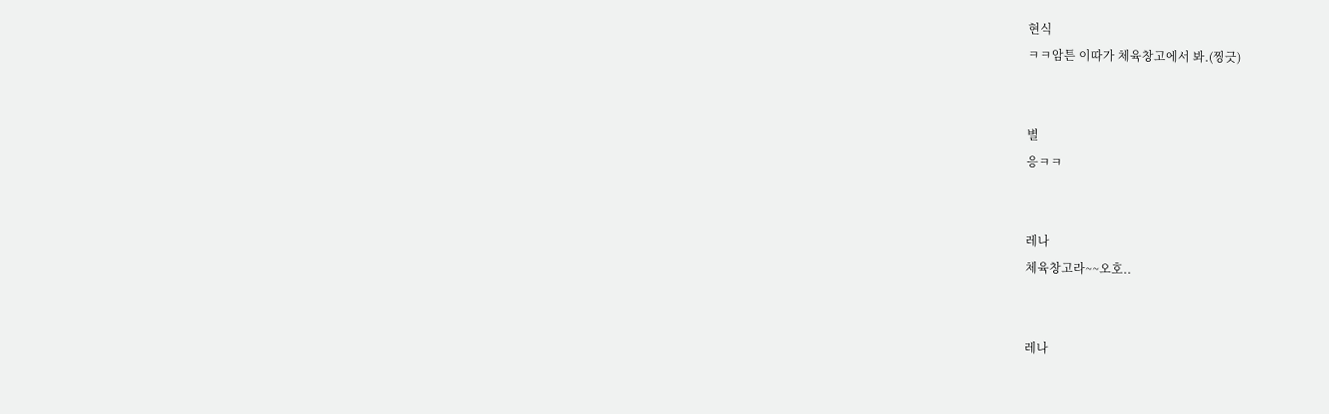현식
ㅋㅋ암튼 이따가 체육창고에서 봐.(찡긋)


별
응ㅋㅋ


레나
체육창고라~~오호..


레나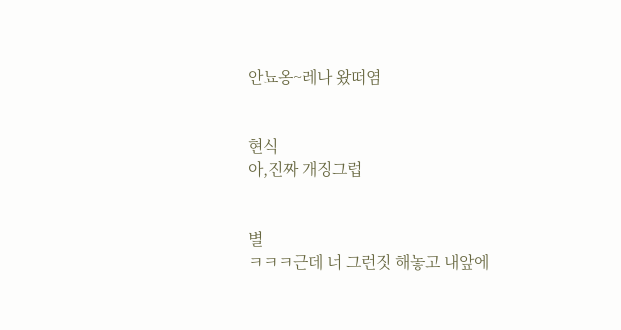안뇨옹~레나 왔떠염


현식
아,진짜 개징그럽


별
ㅋㅋㅋ근데 너 그런짓 해놓고 내앞에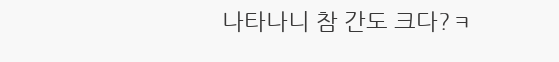나타나니 참 간도 크다?ㅋ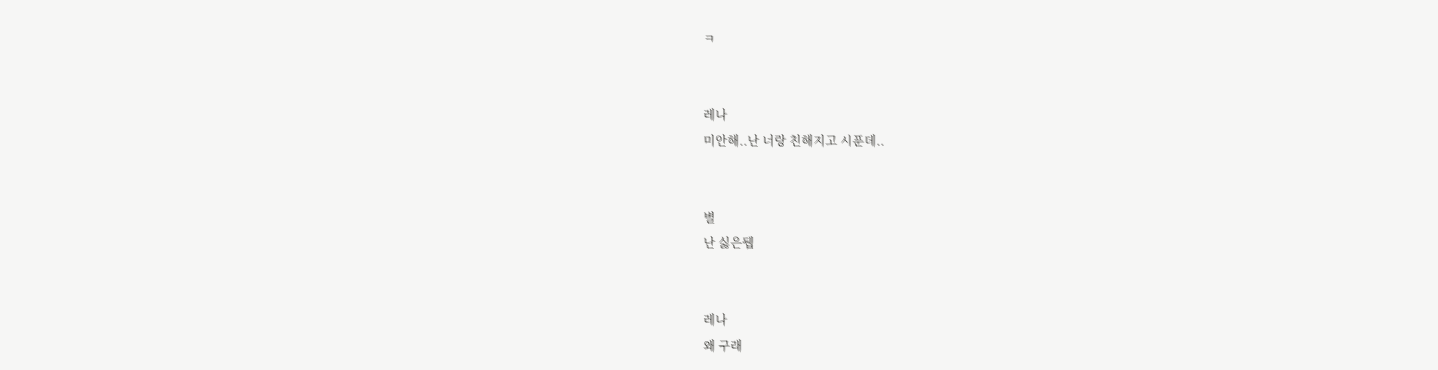ㅋ


레나
미안해..난 너랑 친해지고 시푼데..


별
난 싫은뒙


레나
왜 구래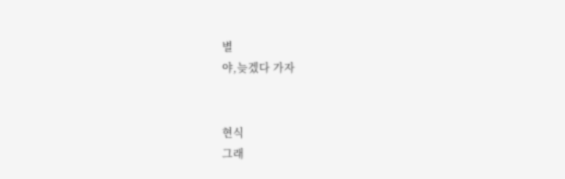별
야,늦겠다 가자


현식
그래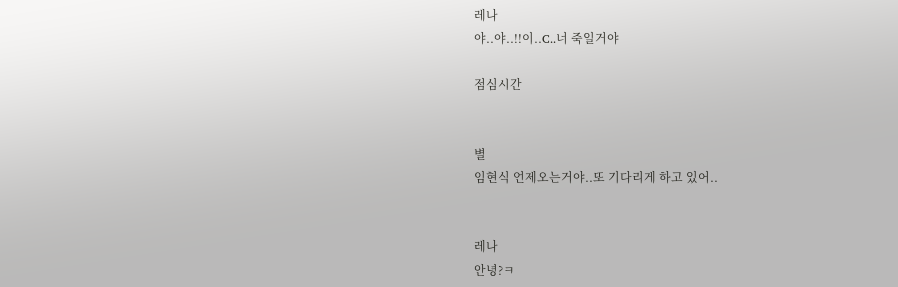레나
야..야..!!이..C..너 죽일거야

점심시간


별
임현식 언제오는거야..또 기다리게 하고 있어..


레나
안녕?ㅋ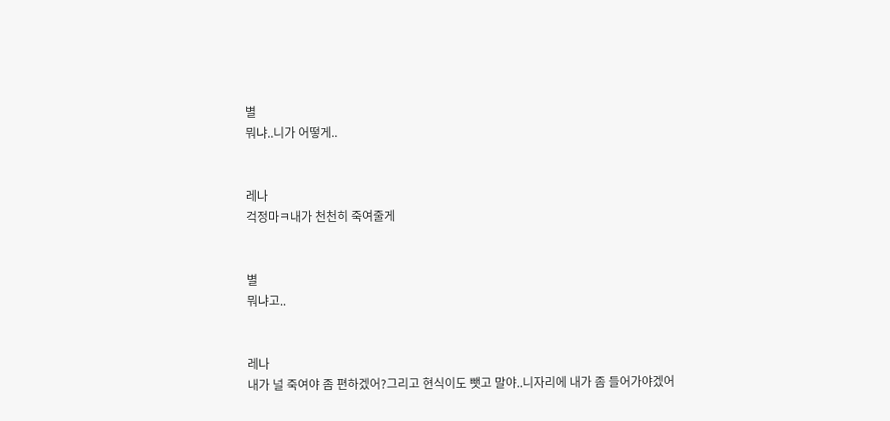별
뭐냐..니가 어떻게..


레나
걱정마ㅋ내가 천천히 죽여줄게


별
뭐냐고..


레나
내가 널 죽여야 좀 편하겠어?그리고 현식이도 뺏고 말야..니자리에 내가 좀 들어가야겠어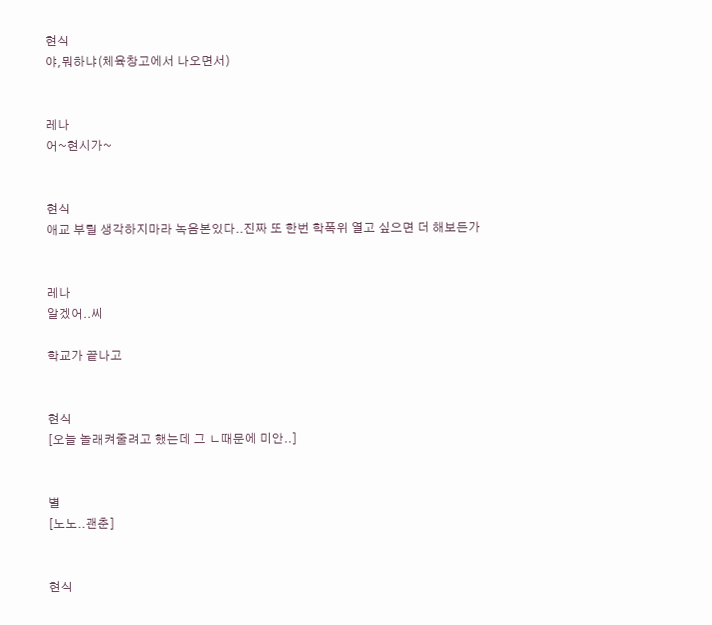현식
야,뭐하냐(체육창고에서 나오면서)


레나
어~현시가~


현식
애교 부릴 생각하지마라 녹음본있다..진짜 또 한번 학폭위 열고 싶으면 더 해보든가


레나
알겠어..씨

학교가 끝나고


현식
[오늘 놀래켜줄려고 했는데 그 ㄴ때문에 미안..]


별
[노노..괜춘]


현식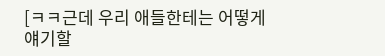[ㅋㅋ근데 우리 애들한테는 어떻게 얘기할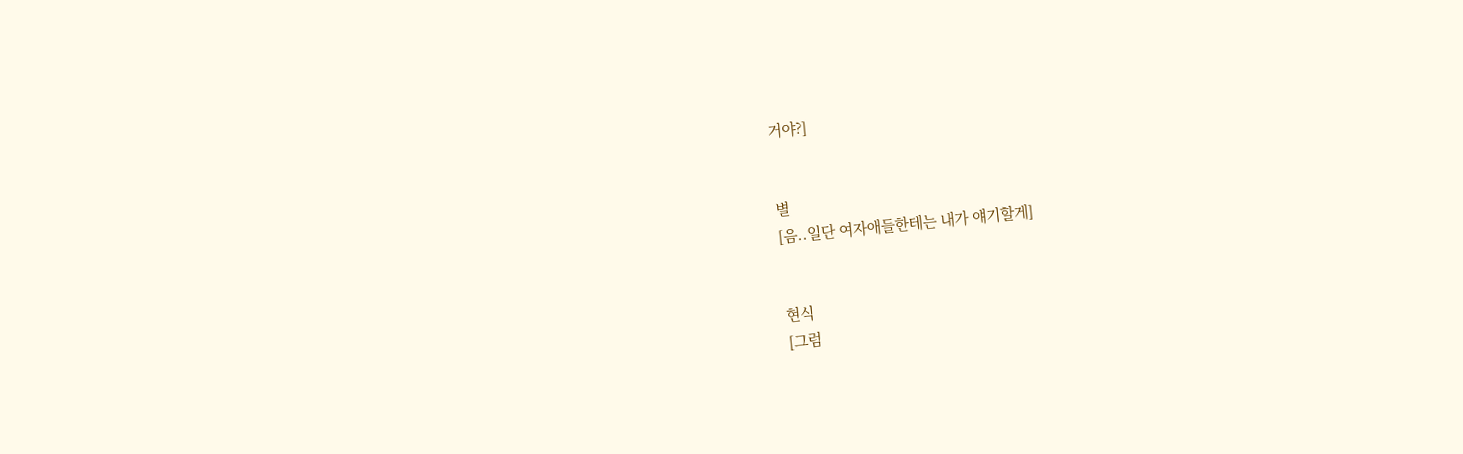거야?]


별
[음..일단 여자애들한테는 내가 얘기할게]


현식
[그럼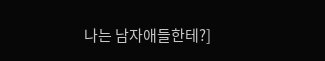나는 남자애들한테?]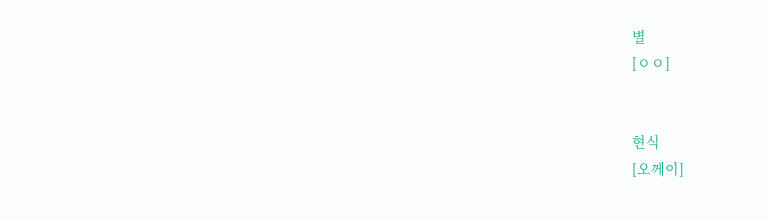별
[ㅇㅇ]


현식
[오께이]